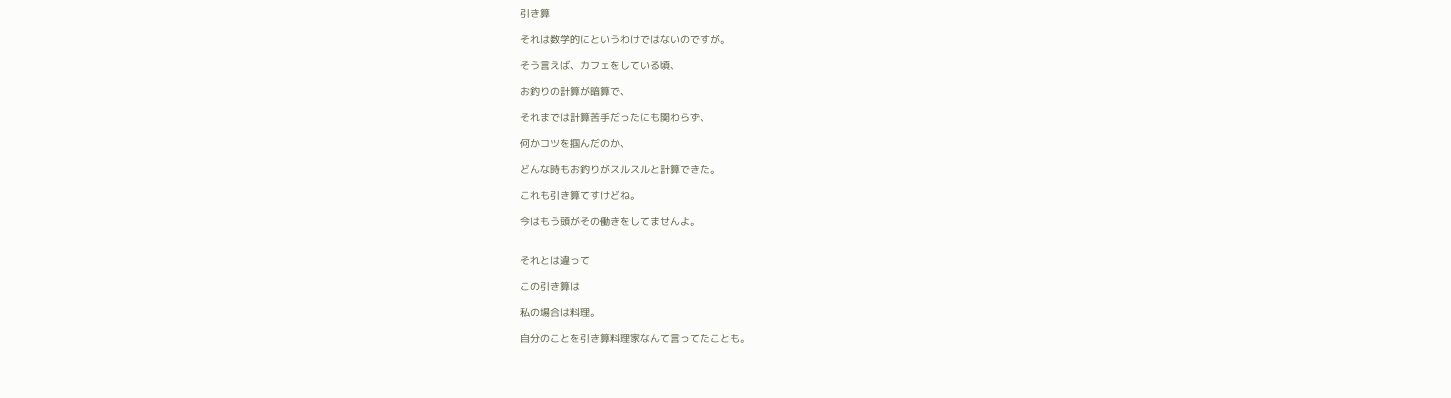引き算

それは数学的にというわけではないのですが。

そう言えば、カフェをしている頃、

お釣りの計算が暗算で、

それまでは計算苦手だったにも関わらず、

何かコツを掴んだのか、

どんな時もお釣りがスルスルと計算できた。

これも引き算てすけどね。

今はもう頭がその働きをしてませんよ。


それとは違って

この引き算は

私の場合は料理。

自分のことを引き算料理家なんて言ってたことも。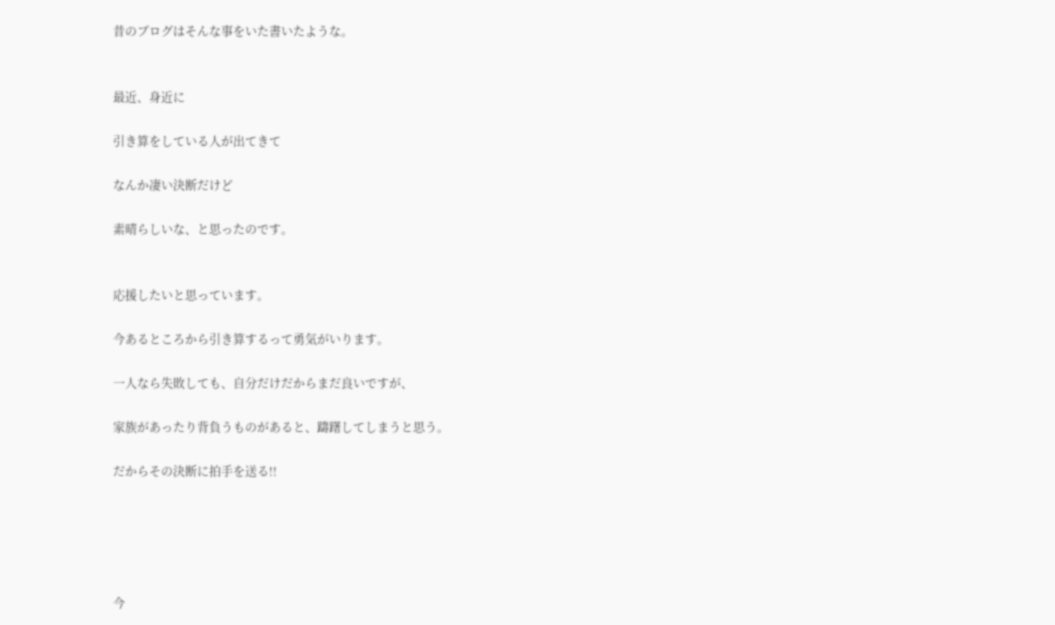昔のブログはそんな事をいた書いたような。


最近、身近に

引き算をしている人が出てきて

なんか凄い決断だけど

素晴らしいな、と思ったのです。


応援したいと思っています。

今あるところから引き算するって勇気がいります。

一人なら失敗しても、自分だけだからまだ良いですが、

家族があったり背負うものがあると、躊躇してしまうと思う。

だからその決断に拍手を送る!!





今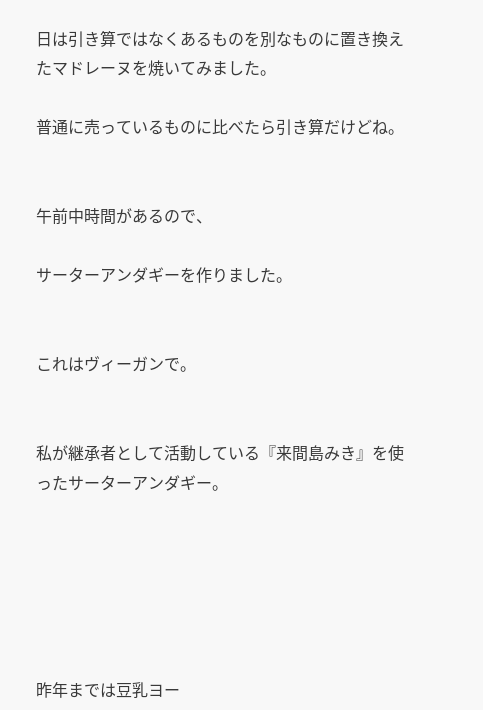日は引き算ではなくあるものを別なものに置き換えたマドレーヌを焼いてみました。

普通に売っているものに比べたら引き算だけどね。


午前中時間があるので、

サーターアンダギーを作りました。


これはヴィーガンで。


私が継承者として活動している『来間島みき』を使ったサーターアンダギー。






昨年までは豆乳ヨー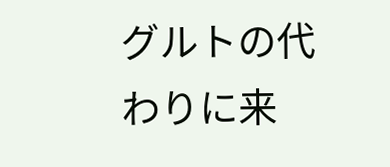グルトの代わりに来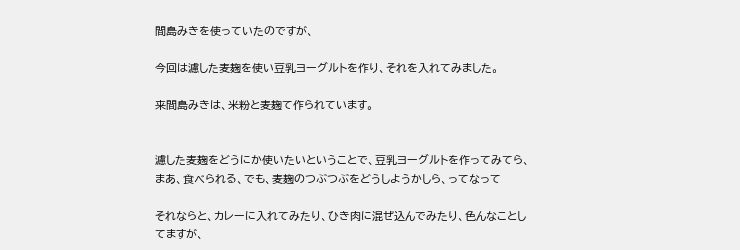間島みきを使っていたのですが、

今回は濾した麦麹を使い豆乳ヨーグルトを作り、それを入れてみました。

来間島みきは、米粉と麦麹て作られています。


濾した麦麹をどうにか使いたいということで、豆乳ヨーグルトを作ってみてら、まあ、食べられる、でも、麦麹のつぶつぶをどうしようかしら、ってなって

それならと、カレーに入れてみたり、ひき肉に混ぜ込んでみたり、色んなことしてますが、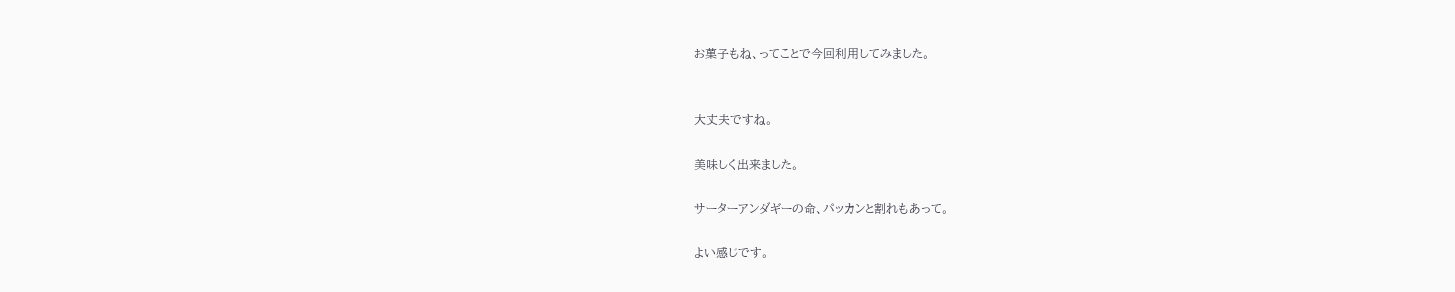お菓子もね、ってことで今回利用してみました。


大丈夫ですね。

美味しく出来ました。

サーターアンダギーの命、パッカンと割れもあって。

よい感じです。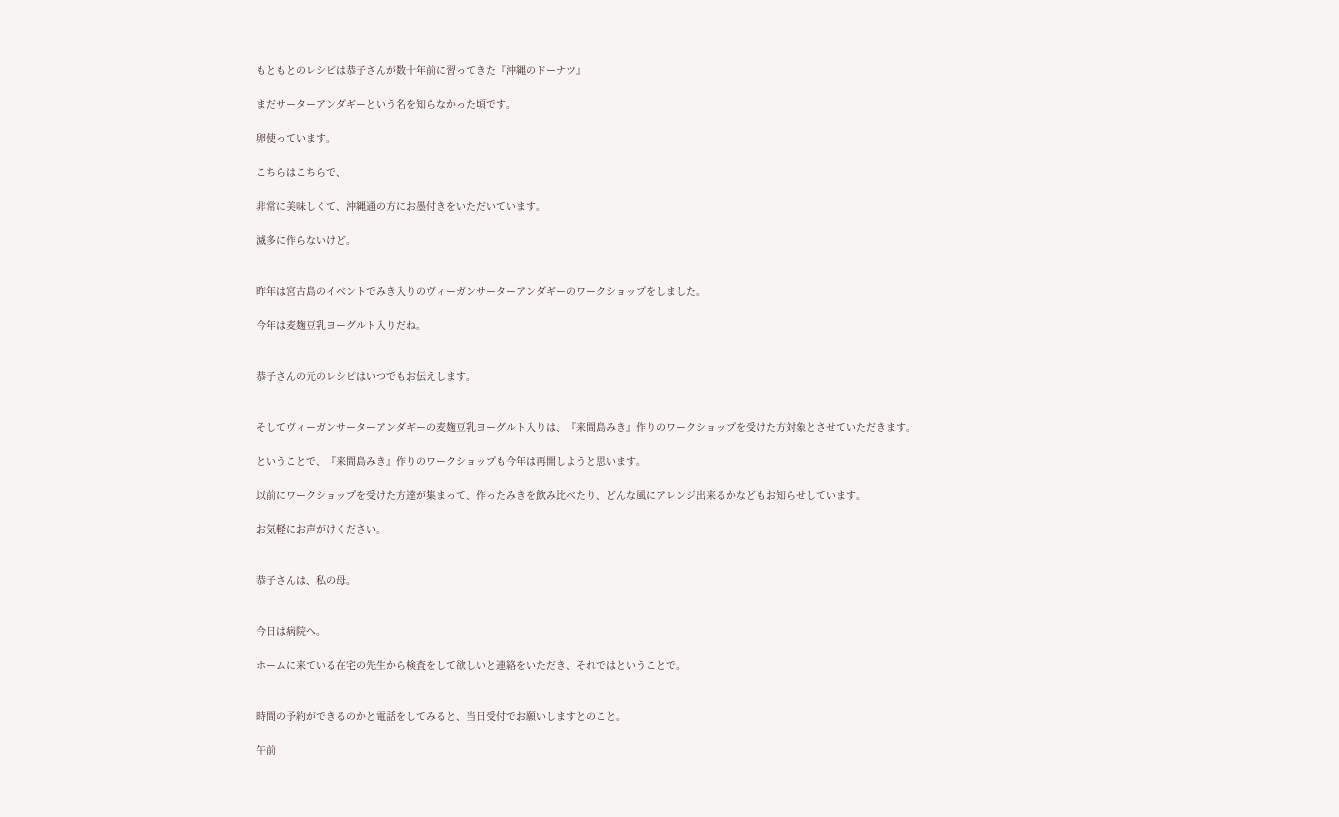もともとのレシピは恭子さんが数十年前に習ってきた『沖縄のドーナツ』

まだサーターアンダギーという名を知らなかった頃です。

卵使っています。

こちらはこちらで、

非常に美味しくて、沖縄通の方にお墨付きをいただいています。

滅多に作らないけど。


昨年は宮古島のイベントでみき入りのヴィーガンサーターアンダギーのワークショップをしました。

今年は麦麹豆乳ヨーグルト入りだね。


恭子さんの元のレシピはいつでもお伝えします。


そしてヴィーガンサーターアンダギーの麦麹豆乳ヨーグルト入りは、『来間島みき』作りのワークショップを受けた方対象とさせていただきます。

ということで、『来間島みき』作りのワークショップも今年は再開しようと思います。

以前にワークショップを受けた方達が集まって、作ったみきを飲み比べたり、どんな風にアレンジ出来るかなどもお知らせしています。

お気軽にお声がけください。


恭子さんは、私の母。


今日は病院へ。

ホームに来ている在宅の先生から検査をして欲しいと連絡をいただき、それではということで。


時間の予約ができるのかと電話をしてみると、当日受付でお願いしますとのこと。

午前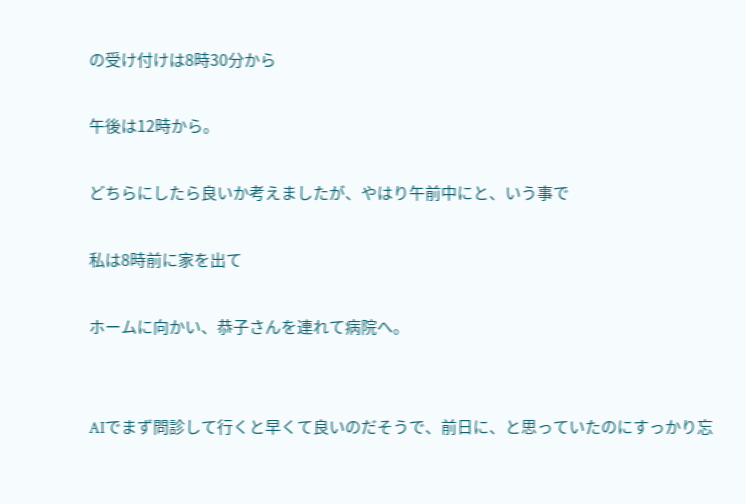の受け付けは8時30分から

午後は12時から。

どちらにしたら良いか考えましたが、やはり午前中にと、いう事で

私は8時前に家を出て

ホームに向かい、恭子さんを連れて病院へ。


AIでまず問診して行くと早くて良いのだそうで、前日に、と思っていたのにすっかり忘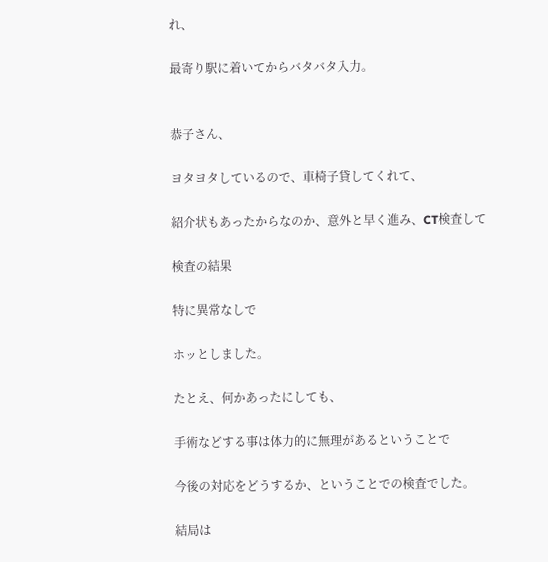れ、

最寄り駅に着いてからバタバタ入力。


恭子さん、

ヨタヨタしているので、車椅子貸してくれて、

紹介状もあったからなのか、意外と早く進み、CT検査して

検査の結果

特に異常なしで

ホッとしました。

たとえ、何かあったにしても、

手術などする事は体力的に無理があるということで

今後の対応をどうするか、ということでの検査でした。

結局は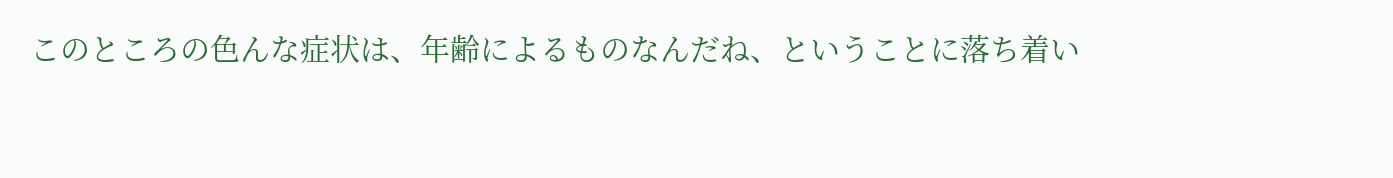このところの色んな症状は、年齢によるものなんだね、ということに落ち着い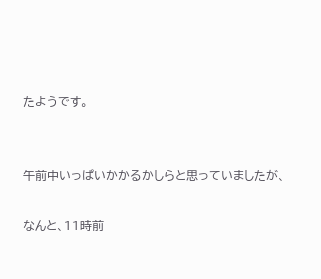たようです。


午前中いっぱいかかるかしらと思っていましたが、

なんと、11時前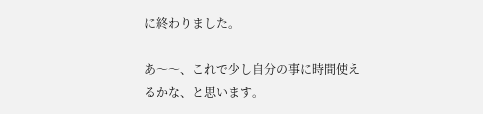に終わりました。

あ〜〜、これで少し自分の事に時間使えるかな、と思います。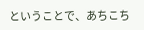ということで、あちこち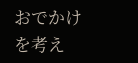おでかけを考え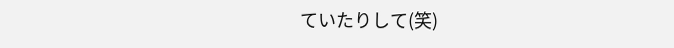ていたりして(笑)